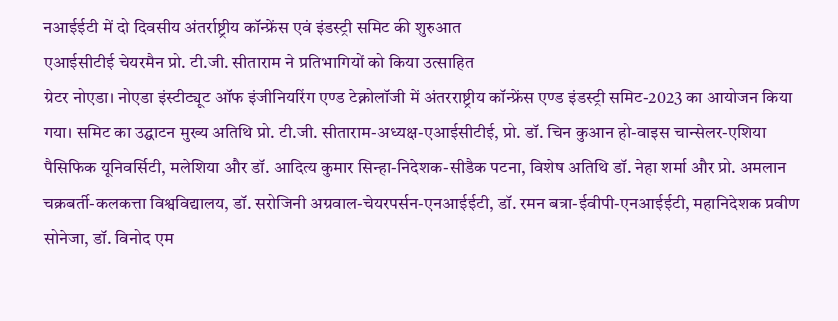नआईईटी में दो दिवसीय अंतर्राष्ट्रीय कॉन्फ्रेंस एवं इंडस्ट्री समिट की शुरुआत
एआईसीटीई चेयरमैन प्रो. टी.जी. सीताराम ने प्रतिभागियों को किया उत्साहित
ग्रेटर नोएडा। नोएडा इंस्टीट्यूट ऑफ इंजीनियरिंग एण्ड टेक्नोलॉजी में अंतरराष्ट्रीय कॉन्फ्रेंस एण्ड इंडस्ट्री समिट-2023 का आयोजन किया गया। समिट का उद्घाटन मुख्य अतिथि प्रो. टी.जी. सीताराम-अध्यक्ष-एआईसीटीई, प्रो. डॉ. चिन कुआन हो-वाइस चान्सेलर-एशिया पैसिफिक यूनिवर्सिटी, मलेशिया और डॉ. आदित्य कुमार सिन्हा-निदेशक-सीडैक पटना, विशेष अतिथि डॉ. नेहा शर्मा और प्रो. अमलान चक्रबर्ती-कलकत्ता विश्वविद्यालय, डॉ. सरोजिनी अग्रवाल-चेयरपर्सन-एनआईईटी, डॉ. रमन बत्रा-ईवीपी-एनआईईटी, महानिदेशक प्रवीण सोनेजा, डॉ. विनोद एम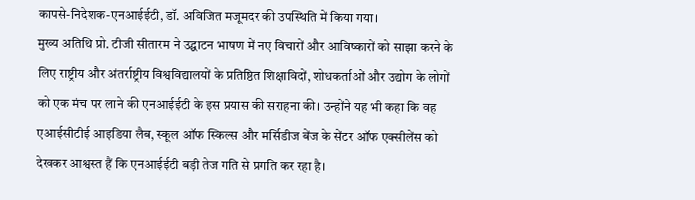कापसे-निदेशक-एनआईईटी, डॉ. अविजित मजूमदर की उपस्थिति में किया गया।
मुख्य अतिथि प्रो. टीजी सीतारम ने उद्घाटन भाषण में नए विचारों और आविष्कारों को साझा करने के लिए राष्ट्रीय और अंतर्राष्ट्रीय विश्वविद्यालयों के प्रतिष्ठित शिक्षाविदों, शोधकर्ताओं और उद्योग के लोगों को एक मंच पर लाने की एनआईईटी के इस प्रयास की सराहना की। उन्होंने यह भी कहा कि वह एआईसीटीई आइडिया लैब, स्कूल ऑफ स्किल्स और मर्सिडीज बेंज के सेंटर ऑफ एक्सीलेंस को देखकर आश्वस्त हैं कि एनआईईटी बड़ी तेज गति से प्रगति कर रहा है।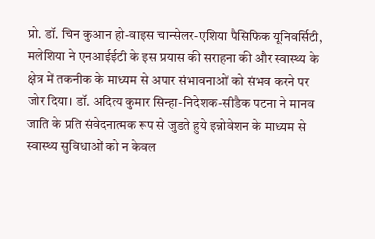प्रो. डॉ. चिन कुआन हो-वाइस चान्सेलर-एशिया पैसिफिक यूनिवर्सिटी, मलेशिया ने एनआईईटी के इस प्रयास की सराहना की और स्वास्थ्य के क्षेत्र में तकनीक के माध्यम से अपार संभावनाओं को संभव करने पर जोर दिया। डॉ. अदित्य कुमार सिन्हा-निदेशक-सीडैक पटना ने मानव जाति के प्रति संवेदनात्मक रूप से जुडते हुये इन्नोवेशन के माध्यम से स्वास्थ्य सुविधाओं को न केवल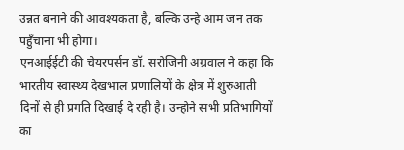उन्नत बनाने की आवश्यकता है, बल्कि उन्हे आम जन तक पहुँचाना भी होगा।
एनआईईटी की चेयरपर्सन डॉ. सरोजिनी अग्रवाल ने कहा कि भारतीय स्वास्थ्य देखभाल प्रणालियों के क्षेत्र में शुरुआती दिनों से ही प्रगति दिखाई दे रही है। उन्होने सभी प्रतिभागियों का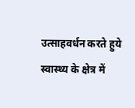उत्साहवर्धन करते हुये स्वास्थ्य के क्षेत्र में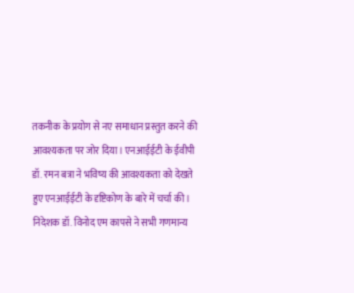तकनीक के प्रयोग से नए समाधान प्रस्तुत करने की आवश्यकता पर जोर दिया। एनआईईटी के ईवीपी डॉ. रमन बत्रा ने भविष्य की आवश्यकता को देखते हुए एनआईईटी के दृष्टिकोण के बारे में चर्चा की।
निदेशक डॉ. विनोद एम कापसे ने सभी गणमान्य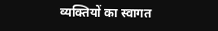व्यक्तियों का स्वागत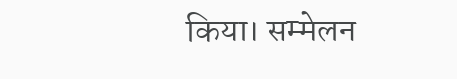किया। सम्मेलन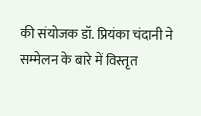की संयोजक डॉ. प्रियंका चंदानी ने सम्मेलन के बारे में विस्तृत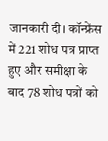जानकारी दी। कॉन्फ्रेंस में 221 शोध पत्र प्राप्त हुए और समीक्षा के बाद 78 शोध पत्रों को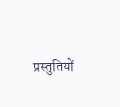प्रस्तुतियों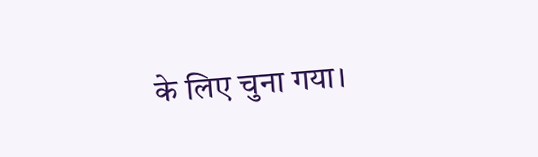के लिए चुना गया।